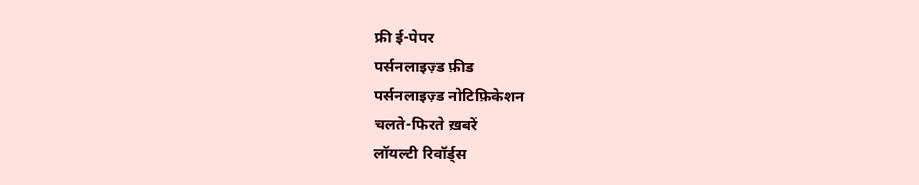फ्री ई-पेपर
पर्सनलाइज़्ड फ़ीड
पर्सनलाइज़्ड नोटिफ़िकेशन
चलते-फिरते ख़बरें
लॉयल्टी रिवॉर्ड्स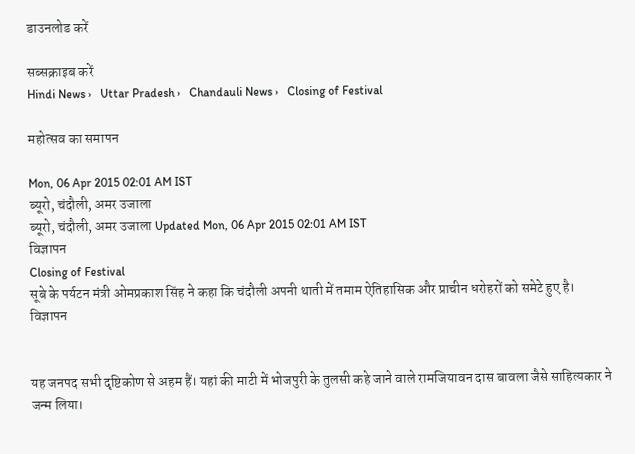डाउनलोड करें

सब्सक्राइब करें
Hindi News ›   Uttar Pradesh ›   Chandauli News ›   Closing of Festival

महोत्सव का समापन

Mon, 06 Apr 2015 02:01 AM IST
ब्यूरो, चंदौली, अमर उजाला
ब्यूरो, चंदौली, अमर उजाला Updated Mon, 06 Apr 2015 02:01 AM IST
विज्ञापन
Closing of Festival
सूबे के पर्यटन मंत्री ओमप्रकाश सिंह ने कहा कि चंदौली अपनी थाती में तमाम ऐतिहासिक और प्राचीन धरोहरों को समेटे हुए है।
विज्ञापन


यह जनपद सभी दृष्टिकोण से अहम हैं। यहां की माटी में भोजपुरी के तुलसी कहे जाने वाले रामजियावन दास बावला जैसे साहित्यकार ने जन्म लिया।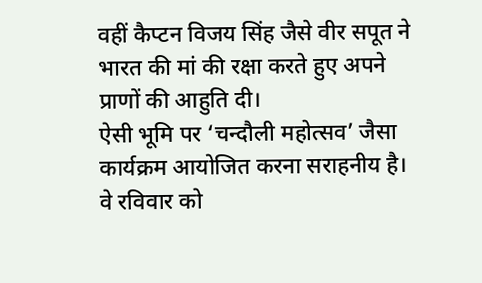वहीं कैप्टन विजय सिंह जैसे वीर सपूत ने भारत की मां की रक्षा करते हुए अपने प्राणों की आहुति दी।
ऐसी भूमि पर ‘चन्दौली महोत्सव’ जैसा कार्यक्रम आयोजित करना सराहनीय है। वे रविवार को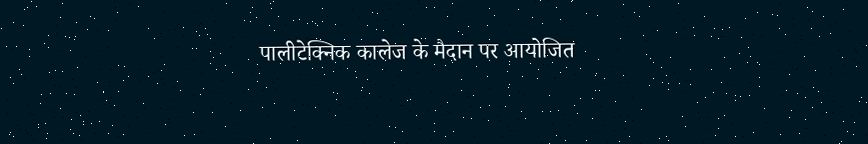पालीटेक्निक कालेज के मैदान पर आयोजित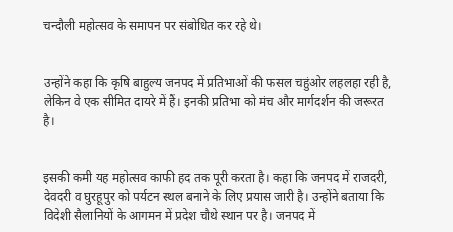चन्दौली महोत्सव के समापन पर संबोधित कर रहे थे।


उन्होंने कहा कि कृषि बाहुल्य जनपद में प्रतिभाओं की फसल चहुंओर लहलहा रही है, लेकिन वे एक सीमित दायरे में हैं। इनकी प्रतिभा को मंच और मार्गदर्शन की जरूरत है।


इसकी कमी यह महोत्सव काफी हद तक पूरी करता है। कहा कि जनपद में राजदरी, देवदरी व घुरहूपुर को पर्यटन स्थल बनाने के लिए प्रयास जारी है। उन्होंने बताया कि विदेशी सैलानियों के आगमन में प्रदेश चौथे स्थान पर है। जनपद में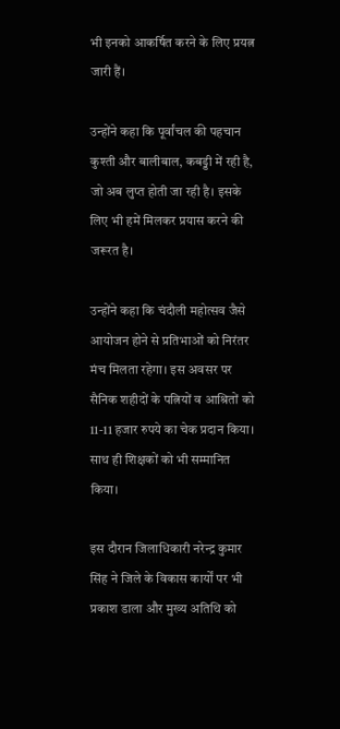भी इनको आकर्षित करने के लिए प्रयत्न जारी हैं।

उन्होंने कहा कि पूर्वांचल की पहचान कुश्ती और बालीबाल, कबड्डी में रही है, जो अब लुप्त होती जा रही है। इसके लिए भी हमें मिलकर प्रयास करने की जरूरत है।

उन्होंने कहा कि चंदौली महोत्सव जैसे आयोजन होने से प्रतिभाओं को निरंतर मंच मिलता रहेगा। इस अवसर पर सैनिक शहीदों के पत्नियों व आश्रितों को 11-11 हजार रुपये का चेक प्रदान किया। साथ ही शिक्षकों को भी सम्मानित किया।

इस दौरान जिलाधिकारी नरेन्द्र कुमार सिंह ने जिले के विकास कार्यों पर भी प्रकाश डाला और मुख्य अतिथि को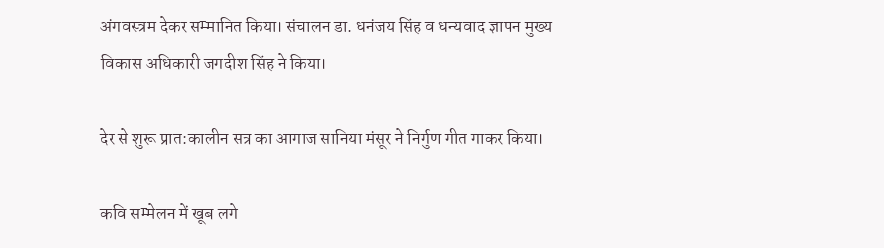अंगवस्त्रम देकर सम्मानित किया। संचालन डा. धनंजय सिंह व धन्यवाद ज्ञापन मुख्य विकास अधिकारी जगदीश सिंह ने किया।

देर से शुरू प्रात:कालीन सत्र का आगाज सानिया मंसूर ने निर्गुण गीत गाकर किया।

कवि सम्मेलन में खूब लगे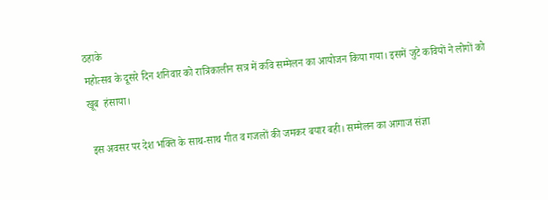ठहाके
महोत्सव के दूसरे दिन शनिवार को रात्रिकालीन सत्र में कवि सम्मेलन का आयोजन किया गया। इसमें जुटे कवियों ने लोगों को खूब  हंसाया।

 इस अवसर पर देश भक्ति के साथ-साथ गीत व गजलों की जमकर बयार बही। सम्मेलन का आगाज संज्ञा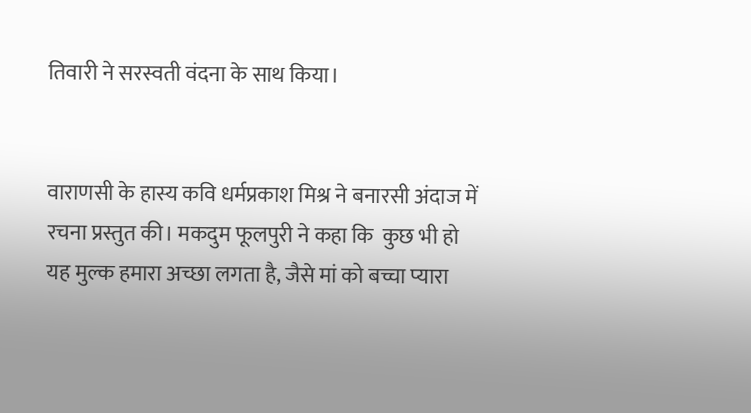तिवारी ने सरस्वती वंदना के साथ किया।


वाराणसी के हास्य कवि धर्मप्रकाश मिश्र ने बनारसी अंदाज में रचना प्रस्तुत की। मकदुम फूलपुरी ने कहा कि  कुछ भी हो यह मुल्क हमारा अच्छा लगता है, जैसे मां को बच्चा प्यारा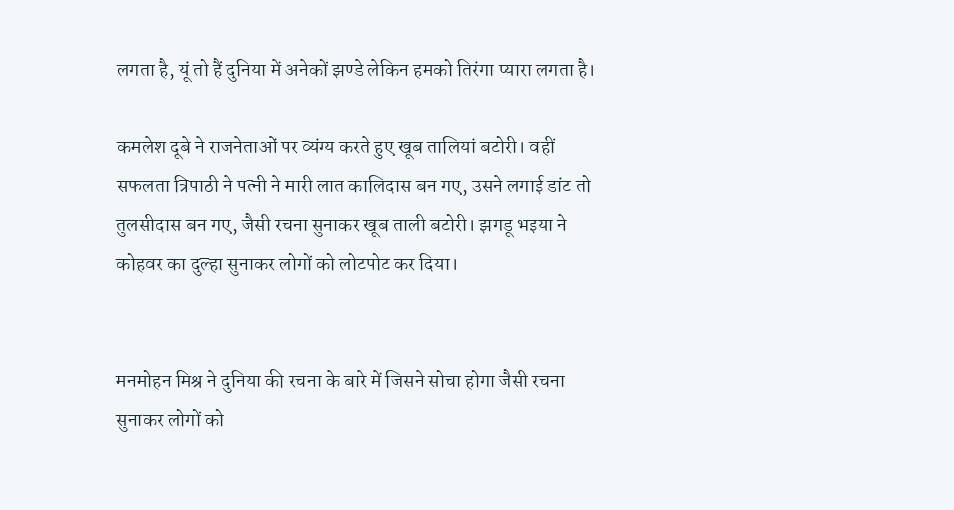लगता है, यूं तो हैं दुनिया में अनेकों झण्डे लेकिन हमको तिरंगा प्यारा लगता है।

कमलेश दूबे ने राजनेताओं पर व्यंग्य करते हुए खूब तालियां बटोरी। वहीं सफलता त्रिपाठी ने पत्नी ने मारी लात कालिदास बन गए, उसने लगाई डांट तो तुलसीदास बन गए, जैसी रचना सुनाकर खूब ताली बटोरी। झगडू भइया ने कोहवर का दुल्हा सुनाकर लोगों को लोटपोट कर दिया।


मनमोहन मिश्र ने दुनिया की रचना के बारे में जिसने सोचा होगा जैसी रचना सुनाकर लोगों को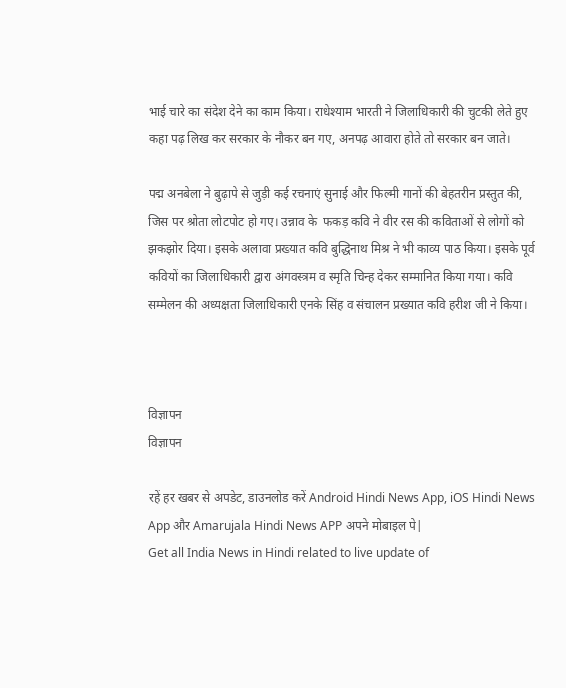भाई चारे का संदेश देने का काम किया। राधेश्याम भारती ने जिलाधिकारी की चुटकी लेते हुए कहा पढ़ लिख कर सरकार के नौकर बन गए, अनपढ़ आवारा होते तो सरकार बन जाते।

पद्म अनबेला ने बुढ़ापे से जुड़ी कई रचनाएं सुनाई और फिल्मी गानों की बेहतरीन प्रस्तुत की, जिस पर श्रोता लोटपोट हो गए। उन्नाव के  फकड़ कवि ने वीर रस की कविताओं से लोगों को झकझोर दिया। इसके अलावा प्रख्यात कवि बुद्धिनाथ मिश्र ने भी काव्य पाठ किया। इसके पूर्व कवियों का जिलाधिकारी द्वारा अंगवस्त्रम व स्मृति चिन्ह देकर सम्मानित किया गया। कवि सम्मेलन की अध्यक्षता जिलाधिकारी एनके सिंह व संचालन प्रख्यात कवि हरीश जी ने किया।



विज्ञापन
विज्ञापन

रहें हर खबर से अपडेट, डाउनलोड करें Android Hindi News App, iOS Hindi News App और Amarujala Hindi News APP अपने मोबाइल पे|
Get all India News in Hindi related to live update of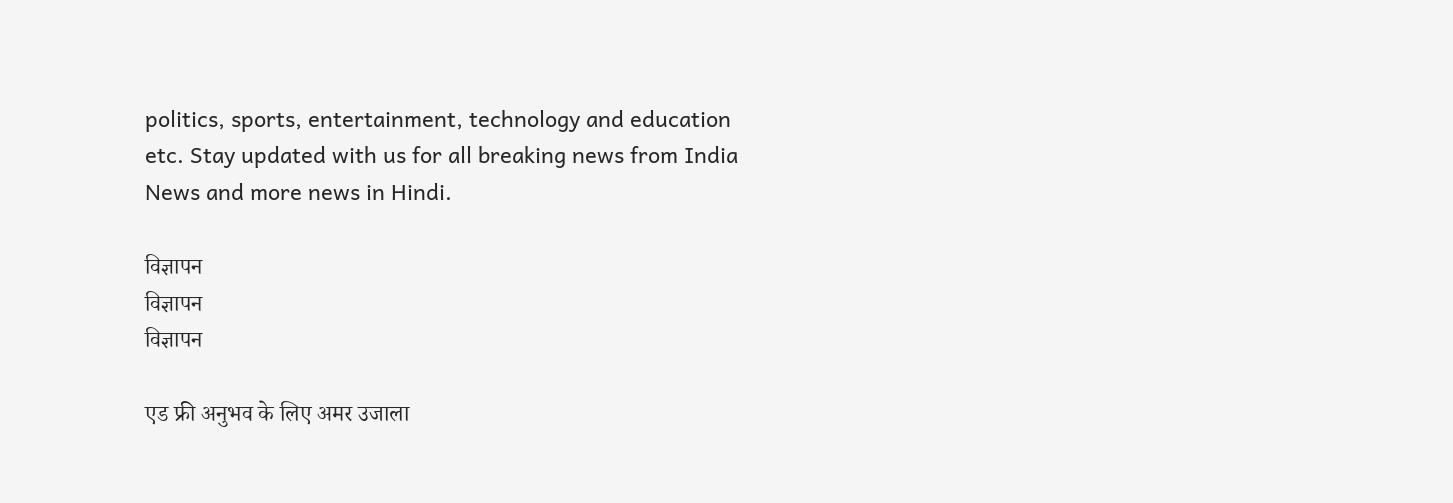politics, sports, entertainment, technology and education etc. Stay updated with us for all breaking news from India News and more news in Hindi.

विज्ञापन
विज्ञापन
विज्ञापन

एड फ्री अनुभव के लिए अमर उजाला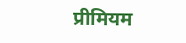प्रीमियम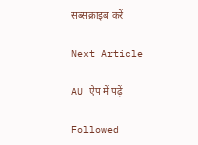सब्सक्राइब करें

Next Article

AU ऐप में पढ़ें

Followed